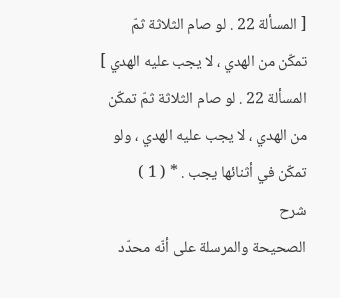[ المسألة 22 . لو صام الثلاثة ثمّ تمكّن من الهدي ، لا يجب عليه الهدي ]
المسألة 22 . لو صام الثلاثة ثمّ تمكّن من الهدي ، لا يجب عليه الهدي ، ولو تمكّن في أثنائها يجب . * ( 1 )
شرح
الصحيحة والمرسلة على أنّه محدّد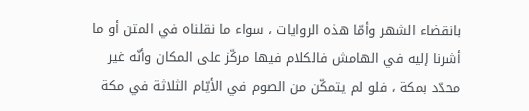بانقضاء الشهر وأمّا هذه الروايات ، سواء ما نقلناه في المتن أو ما أشرنا إليه في الهامش فالكلام فيها مركّز على المكان وأنّه غير محدّد بمكة ، فلو لم يتمكّن من الصوم في الأيّام الثلاثة في مكة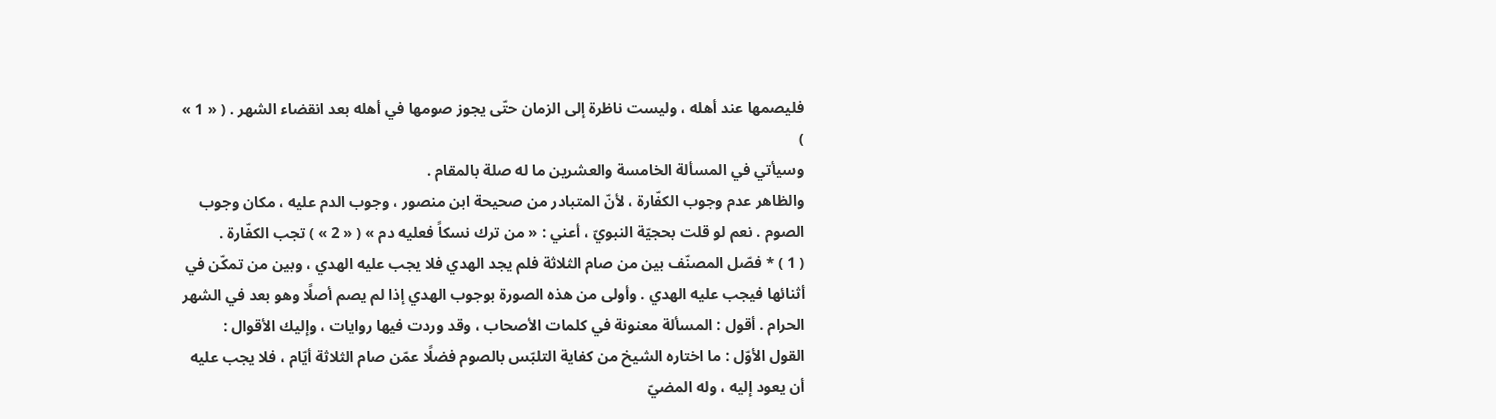فليصمها عند أهله ، وليست ناظرة إلى الزمان حتّى يجوز صومها في أهله بعد انقضاء الشهر . ( « 1 » )
وسيأتي في المسألة الخامسة والعشرين ما له صلة بالمقام .
والظاهر عدم وجوب الكفّارة ، لأنّ المتبادر من صحيحة ابن منصور ، وجوب الدم عليه ، مكان وجوب الصوم . نعم لو قلت بحجيّة النبويّ ، أعني : « من ترك نسكاً فعليه دم » ( « 2 » ) تجب الكفّارة .
( 1 ) * فصّل المصنّف بين من صام الثلاثة فلم يجد الهدي فلا يجب عليه الهدي ، وبين من تمكّن في أثنائها فيجب عليه الهدي . وأولى من هذه الصورة بوجوب الهدي إذا لم يصم أصلًا وهو بعد في الشهر الحرام . أقول : المسألة معنونة في كلمات الأصحاب ، وقد وردت فيها روايات ، وإليك الأقوال :
القول الأوّل : ما اختاره الشيخ من كفاية التلبّس بالصوم فضلًا عمّن صام الثلاثة أيّام ، فلا يجب عليه أن يعود إليه ، وله المضيّ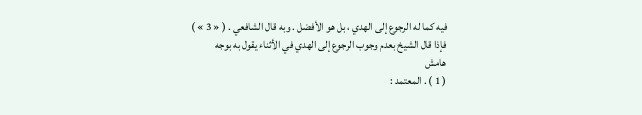فيه كما له الرجوع إلى الهدي ، بل هو الأفضل . وبه قال الشافعي . ( « 3 » )
فإذا قال الشيخ بعدم وجوب الرجوع إلى الهدي في الأثناء يقول به بوجه
هامش
( 1 ) . المعتمد :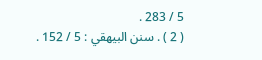5 / 283 .
( 2 ) . سنن البيهقي : 5 / 152 .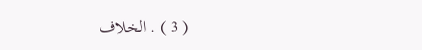( 3 ) . الخلاف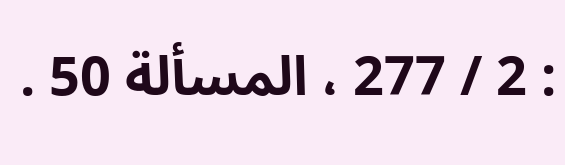: 2 / 277 ، المسألة 50 .